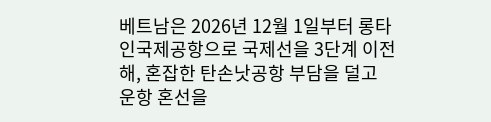베트남은 2026년 12월 1일부터 롱타인국제공항으로 국제선을 3단계 이전해, 혼잡한 탄손낫공항 부담을 덜고 운항 혼선을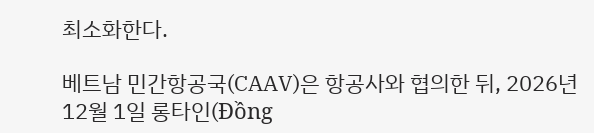최소화한다.

베트남 민간항공국(CAAV)은 항공사와 협의한 뒤, 2026년 12월 1일 롱타인(Đồng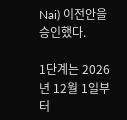Nai) 이전안을 승인했다.

1단계는 2026년 12월 1일부터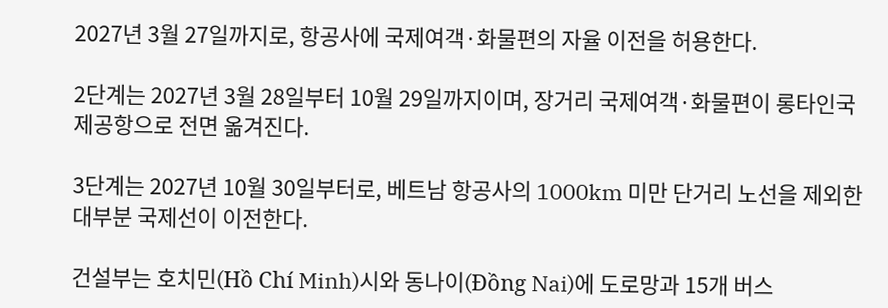2027년 3월 27일까지로, 항공사에 국제여객·화물편의 자율 이전을 허용한다.

2단계는 2027년 3월 28일부터 10월 29일까지이며, 장거리 국제여객·화물편이 롱타인국제공항으로 전면 옮겨진다.

3단계는 2027년 10월 30일부터로, 베트남 항공사의 1000km 미만 단거리 노선을 제외한 대부분 국제선이 이전한다.

건설부는 호치민(Hồ Chí Minh)시와 동나이(Đồng Nai)에 도로망과 15개 버스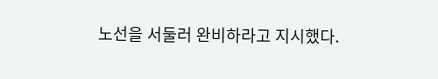노선을 서둘러 완비하라고 지시했다.